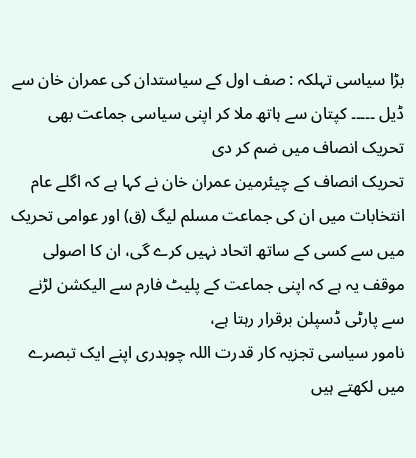بڑا سیاسی تہلکہ : صف اول کے سیاستدان کی عمران خان سے ڈیل ۔۔۔۔۔ کپتان سے ہاتھ ملا کر اپنی سیاسی جماعت بھی تحریک انصاف میں ضم کر دی
تحریک انصاف کے چیئرمین عمران خان نے کہا ہے کہ اگلے عام انتخابات میں ان کی جماعت مسلم لیگ (ق) اور عوامی تحریک میں سے کسی کے ساتھ اتحاد نہیں کرے گی، ان کا اصولی موقف یہ ہے کہ اپنی جماعت کے پلیٹ فارم سے الیکشن لڑنے سے پارٹی ڈسپلن برقرار رہتا ہے،
نامور سیاسی تجزیہ کار قدرت اللہ چوہدری اپنے ایک تبصرے میں لکھتے ہیں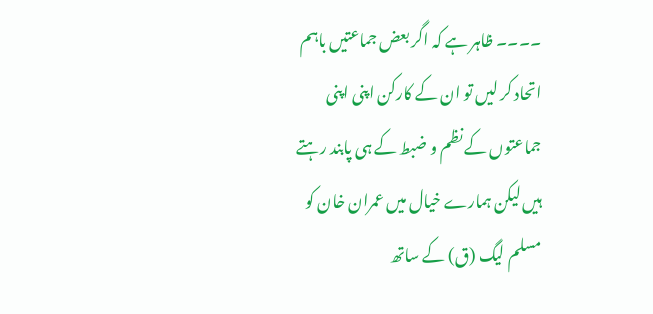۔۔۔۔ ظاہر ہے کہ اگر بعض جماعتیں باہم اتحاد کر لیں تو ان کے کارکن اپنی اپنی جماعتوں کے نظم و ضبط کے ہی پابند رہتے ہیں لیکن ہمارے خیال میں عمران خان کو مسلم لیگ (ق) کے ساتھ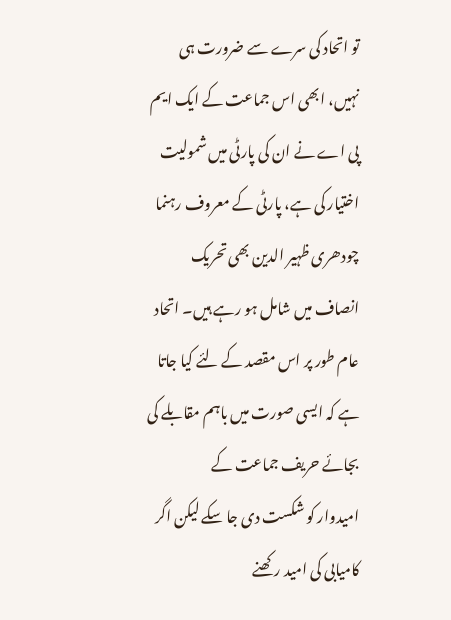تو اتحاد کی سرے سے ضرورت ہی نہیں، ابھی اس جماعت کے ایک ایم پی اے نے ان کی پارٹی میں شمولیت اختیار کی ہے، پارٹی کے معروف رہنما چودھری ظہیر الدین بھی تحریک انصاف میں شامل ہو رہے ہیں۔ اتحاد عام طور پر اس مقصد کے لئے کیا جاتا ہے کہ ایسی صورت میں باہم مقابلے کی بجائے حریف جماعت کے
امیدوار کو شکست دی جا سکے لیکن اگر کامیابی کی امید رکھنے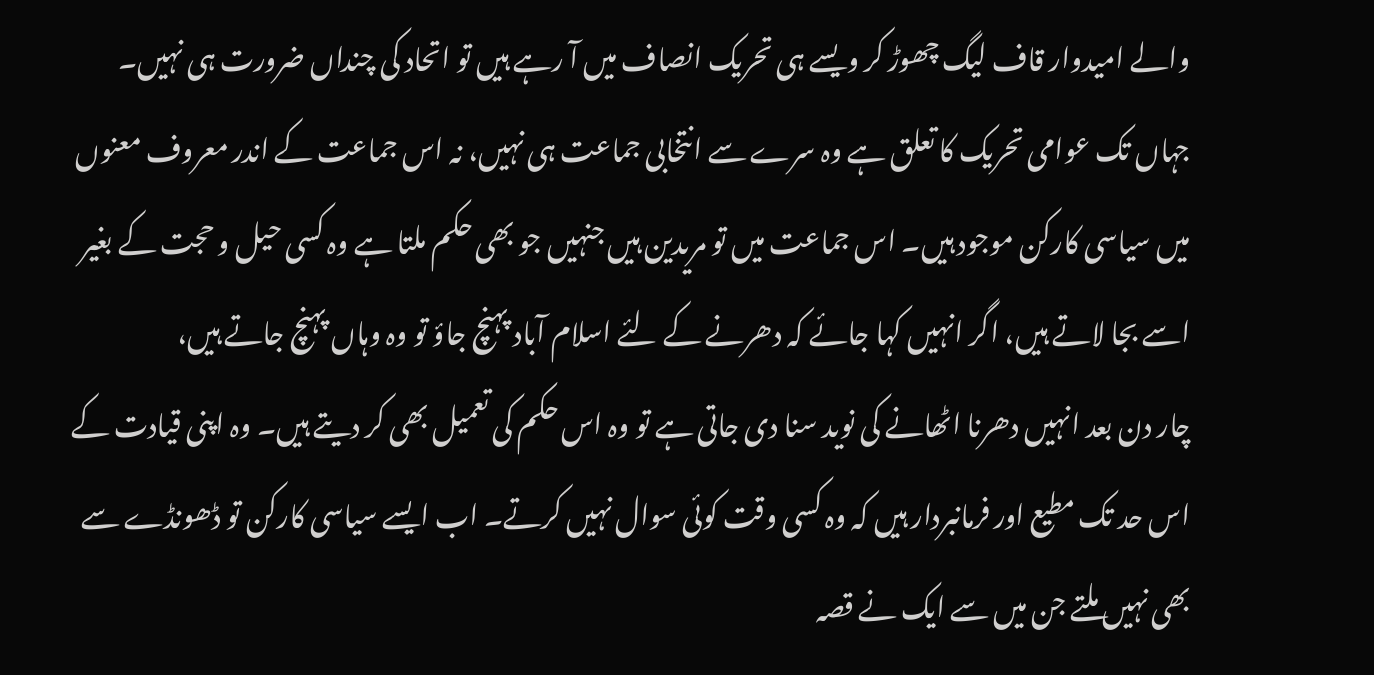والے امیدوار قاف لیگ چھوڑ کر ویسے ہی تحریک انصاف میں آ رہے ہیں تو اتحاد کی چنداں ضرورت ہی نہیں۔ جہاں تک عوامی تحریک کا تعلق ہے وہ سرے سے انتخابی جماعت ہی نہیں، نہ اس جماعت کے اندر معروف معنوں میں سیاسی کارکن موجود ہیں۔ اس جماعت میں تو مریدین ہیں جنہیں جو بھی حکم ملتا ہے وہ کسی حیل و حجت کے بغیر اسے بجا لاتے ہیں، اگر انہیں کہا جائے کہ دھرنے کے لئے اسلام آباد پہنچ جاؤ تو وہ وہاں پہنچ جاتے ہیں،
چار دن بعد انہیں دھرنا اٹھانے کی نوید سنا دی جاتی ہے تو وہ اس حکم کی تعمیل بھی کر دیتے ہیں۔ وہ اپنی قیادت کے اس حد تک مطیع اور فرمانبردار ہیں کہ وہ کسی وقت کوئی سوال نہیں کرتے۔ اب ایسے سیاسی کارکن تو ڈھونڈے سے بھی نہیں ملتے جن میں سے ایک نے قصہ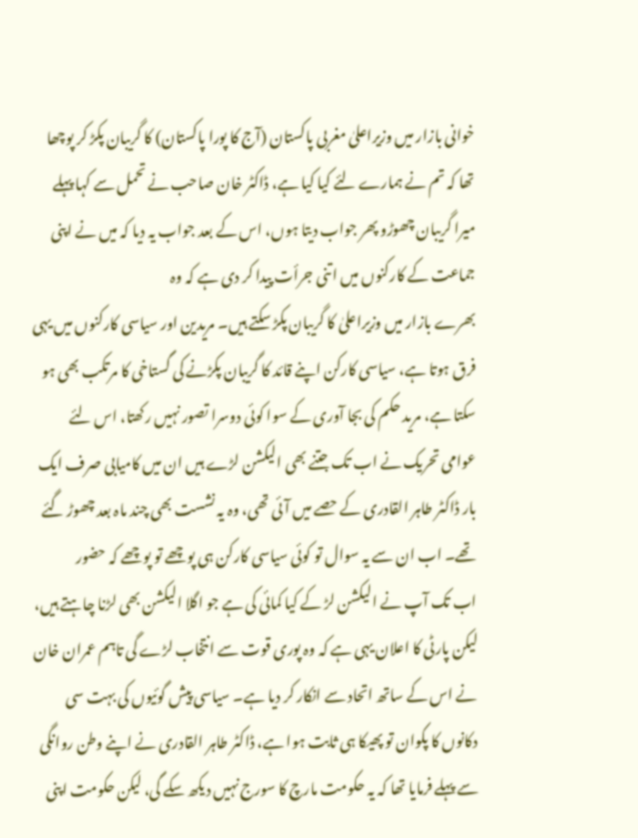خوانی بازار میں وزیراعلیٰ مغربی پاکستان (آج کا پورا پاکستان) کا گریبان پکڑ کر پوچھا تھا کہ تم نے ہمارے لئے کیا کیا ہے، ڈاکٹر خان صاحب نے تحمل سے کہا پہلے میرا گریبان چھوڑو پھر جواب دیتا ہوں، اس کے بعد جواب یہ دیا کہ میں نے اپنی جماعت کے کارکنوں میں اتنی جرأت پیدا کر دی ہے کہ وہ
بھرے بازار میں وزیراعلیٰ کا گریبان پکڑ سکتے ہیں۔ مریدین اور سیاسی کارکنوں میں یہی فرق ہوتا ہے، سیاسی کارکن اپنے قائد کا گریبان پکڑنے کی گستاخی کا مرتکب بھی ہو سکتا ہے، مرید حکم کی بجا آوری کے سوا کوئی دوسرا تصور نہیں رکھتا، اس لئے عوامی تحریک نے اب تک جتنے بھی الیکشن لڑے ہیں ان میں کامیابی صرف ایک بار ڈاکٹر طاہر القادری کے حصے میں آئی تھی، وہ یہ نشست بھی چند ماہ بعد چھوڑ گئے تھے۔ اب ان سے یہ سوال تو کوئی سیاسی کارکن ہی پوچھے تو پوچھے کہ حضور
اب تک آپ نے الیکشن لڑ کے کیا کمائی کی ہے جو اگلا الیکشن بھی لڑنا چاہتے ہیں، لیکن پارٹی کا اعلان یہی ہے کہ وہ پوری قوت سے انتخاب لڑے گی تاہم عمران خان نے اس کے ساتھ اتحاد سے انکار کر دیا ہے۔ سیاسی پیش گوئیوں کی بہت سی دکانوں کا پکوان تو پھیکا ہی ثابت ہوا ہے، ڈاکٹر طاہر القادری نے اپنے وطن روانگی سے پہلے فرمایا تھا کہ یہ حکومت مارچ کا سورج نہیں دیکھ سکے گی، لیکن حکومت اپنی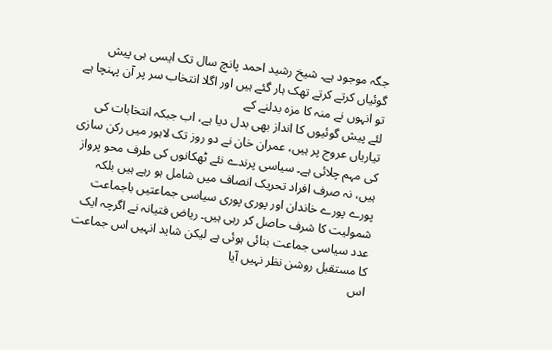جگہ موجود ہے۔ شیخ رشید احمد پانچ سال تک ایسی ہی پیش گوئیاں کرتے کرتے تھک ہار گئے ہیں اور اگلا انتخاب سر پر آن پہنچا ہے تو انہوں نے منہ کا مزہ بدلنے کے
لئے پیش گوئیوں کا انداز بھی بدل دیا ہے، اب جبکہ انتخابات کی تیاریاں عروج پر ہیں، عمران خان نے دو روز تک لاہور میں رکن سازی کی مہم چلائی ہے۔ سیاسی پرندے نئے ٹھکانوں کی طرف محو پرواز ہیں، نہ صرف افراد تحریک انصاف میں شامل ہو رہے ہیں بلکہ پورے پورے خاندان اور پوری پوری سیاسی جماعتیں باجماعت شمولیت کا شرف حاصل کر رہی ہیں۔ ریاض فتیانہ نے اگرچہ ایک عدد سیاسی جماعت بنائی ہوئی ہے لیکن شاید انہیں اس جماعت کا مستقبل روشن نظر نہیں آیا
اس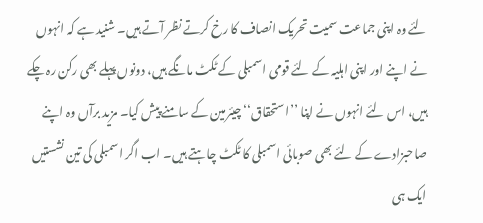لئے وہ اپنی جماعت سمیت تحریک انصاف کا رخ کرتے نظر آتے ہیں۔ شنید ہے کہ انہوں نے اپنے اور اپنی اہلیہ کے لئے قومی اسمبلی کے ٹکٹ مانگے ہیں، دونوں پہلے بھی رکن رہ چکے ہیں، اس لئے انہوں نے اپنا ’’استحقاق‘‘ چیئرمین کے سامنے پیش کیا۔ مزید برآں وہ اپنے صاحبزادے کے لئے بھی صوبائی اسمبلی کا ٹکٹ چاہتے ہیں۔ اب اگر اسمبلی کی تین نشستیں ایک ہی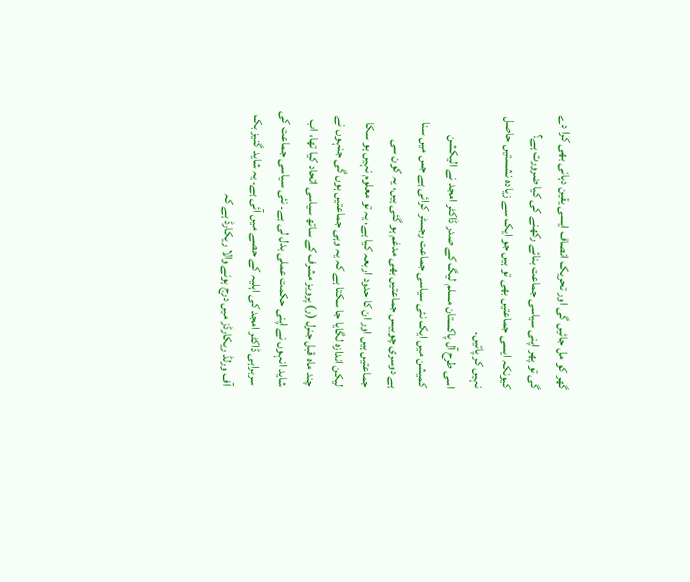گھر کو مل جائیں گی اور تحریک انصاف ایسی یقین دہانی بھی کرا دے گی تو پھر اپنی سیاسی جماعت بنائے رکھنے کی کیا ضرورت ہے؟ کیونکہ ایسی جماعتیں بھی تو ہیں جو ایک سے زیادہ نشستیں حاصل نہیں کر پاتیں۔
اسی طرح آل پاکستان مسلم لیگ کے صدر ڈاکٹر امجد نے الیکشن کمیشن میں ایک نئی سیاسی جماعت رجسٹر کرائی ہے جس میں سنا ہے دوسری چوبیس جماعتیں بھی مدغم ہو گئی ہیں، یہ کون سی جماعتیں ہیں اور ان کا حدود اربعہ کیا ہے، یہ تو معلوم نہیں ہو سکا لیکن اندازہ لگایا جا سکتا ہے کہ یہ وہی جماعتیں ہوں گی جنہوں نے چند ماہ قبل جنرل (ر) پرویز مشرف کے ساتھ سیاسی اتحاد کیا تھا، اب شاید انہوں نے اپنی حکمت عملی بدل لی ہے۔ نئی سیاسی جماعت کی سربراہی ڈاکٹر امجد کی اہلیہ کے حصے میں آئی ہے۔ یہ شاید گنیز بک آف ورلڈ ریکارڈز میں درج ہونے والا ریکارڈ ہے کہ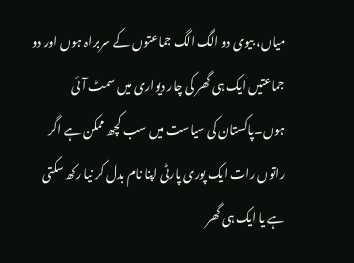میاں، بیوی دو الگ الگ جماعتوں کے سربراہ ہوں اور دو جماعتیں ایک ہی گھر کی چار دیواری میں سمٹ آئی ہوں۔پاکستان کی سیاست میں سب کچھ ممکن ہے اگر راتوں رات ایک پوری پارٹی اپنا نام بدل کر نیا رکھ سکتی ہے یا ایک ہی گھر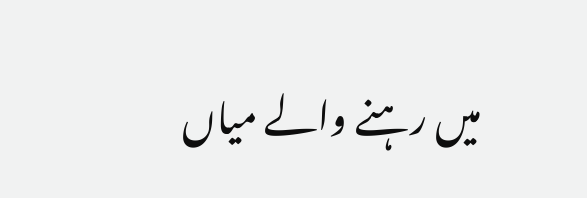میں رہنے والے میاں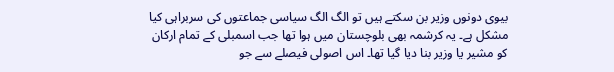بیوی دونوں وزیر بن سکتے ہیں تو الگ الگ سیاسی جماعتوں کی سربراہی کیا مشکل ہے۔ یہ کرشمہ بھی بلوچستان میں ہوا تھا جب اسمبلی کے تمام ارکان کو مشیر یا وزیر بنا دیا گیا تھا۔ اس اصولی فیصلے سے جو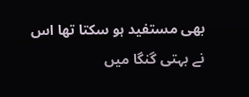بھی مستفید ہو سکتا تھا اس نے بہتی گنگا میں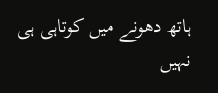ہاتھ دھونے میں کوتاہی ہی نہیں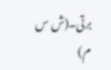برتی۔(ش س م)